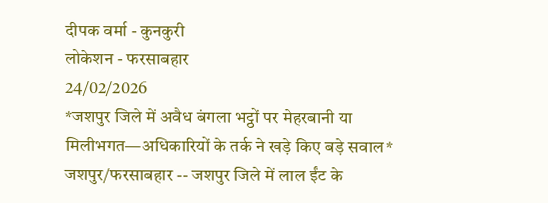दीपक वर्मा - कुनकुरी
लोकेशन - फरसाबहार
24/02/2026
*जशपुर जिले में अवैध बंगला भट्ठों पर मेहरबानी या मिलीभगत—अधिकारियों के तर्क ने खड़े किए बड़े सवाल*
जशपुर/फरसाबहार -- जशपुर जिले में लाल ईंट के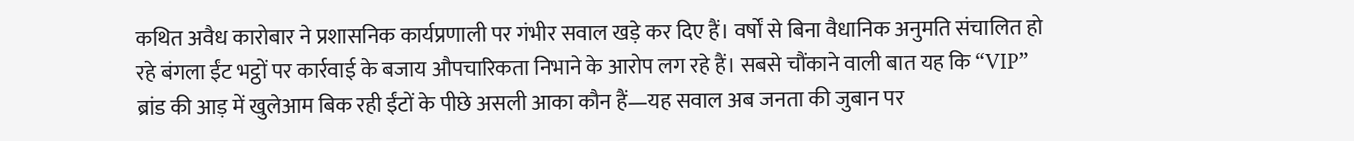कथित अवैध कारोबार ने प्रशासनिक कार्यप्रणाली पर गंभीर सवाल खड़े कर दिए हैं। वर्षों से बिना वैधानिक अनुमति संचालित हो रहे बंगला ईंट भट्ठों पर कार्रवाई के बजाय औपचारिकता निभाने के आरोप लग रहे हैं। सबसे चौंकाने वाली बात यह कि “VIP” ब्रांड की आड़ में खुलेआम बिक रही ईंटों के पीछे असली आका कौन हैं—यह सवाल अब जनता की जुबान पर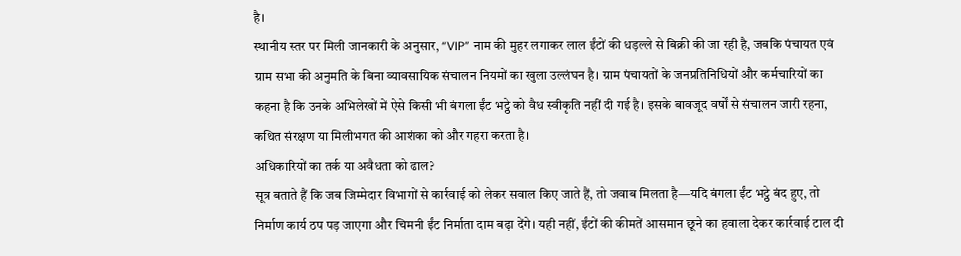है।
स्थानीय स्तर पर मिली जानकारी के अनुसार, “VIP” नाम की मुहर लगाकर लाल ईंटों की धड़ल्ले से बिक्री की जा रही है, जबकि पंचायत एवं ग्राम सभा की अनुमति के बिना व्यावसायिक संचालन नियमों का खुला उल्लंघन है। ग्राम पंचायतों के जनप्रतिनिधियों और कर्मचारियों का कहना है कि उनके अभिलेखों में ऐसे किसी भी बंगला ईंट भट्ठे को वैध स्वीकृति नहीं दी गई है। इसके बावजूद वर्षों से संचालन जारी रहना, कथित संरक्षण या मिलीभगत की आशंका को और गहरा करता है।
अधिकारियों का तर्क या अवैधता को ढाल?
सूत्र बताते हैं कि जब जिम्मेदार विभागों से कार्रवाई को लेकर सवाल किए जाते हैं, तो जवाब मिलता है—यदि बंगला ईंट भट्ठे बंद हुए, तो निर्माण कार्य ठप पड़ जाएगा और चिमनी ईंट निर्माता दाम बढ़ा देंगे। यही नहीं, ईंटों की कीमतें आसमान छूने का हवाला देकर कार्रवाई टाल दी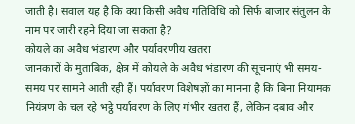जाती है। सवाल यह है कि क्या किसी अवैध गतिविधि को सिर्फ बाजार संतुलन के नाम पर जारी रहने दिया जा सकता है?
कोयले का अवैध भंडारण और पर्यावरणीय खतरा
जानकारों के मुताबिक, क्षेत्र में कोयले के अवैध भंडारण की सूचनाएं भी समय-समय पर सामने आती रही हैं। पर्यावरण विशेषज्ञों का मानना है कि बिना नियामक नियंत्रण के चल रहे भट्ठे पर्यावरण के लिए गंभीर खतरा हैं, लेकिन दबाव और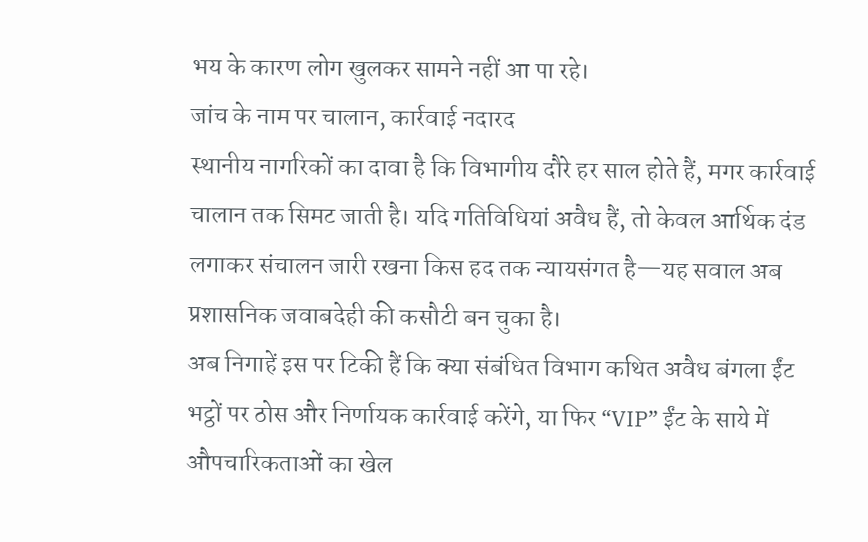भय के कारण लोग खुलकर सामने नहीं आ पा रहे।
जांच के नाम पर चालान, कार्रवाई नदारद
स्थानीय नागरिकों का दावा है कि विभागीय दौरे हर साल होते हैं, मगर कार्रवाई चालान तक सिमट जाती है। यदि गतिविधियां अवैध हैं, तो केवल आर्थिक दंड लगाकर संचालन जारी रखना किस हद तक न्यायसंगत है—यह सवाल अब प्रशासनिक जवाबदेही की कसौटी बन चुका है।
अब निगाहें इस पर टिकी हैं कि क्या संबंधित विभाग कथित अवैध बंगला ईंट भट्ठों पर ठोस और निर्णायक कार्रवाई करेंगे, या फिर “VIP” ईंट के साये में औपचारिकताओं का खेल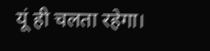यूं ही चलता रहेगा।